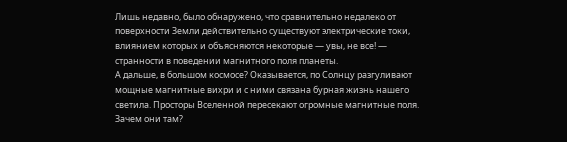Лишь недавно, было обнаружено, что сравнительно недалеко от поверхности Земли действительно существуют электрические токи, влиянием которых и объясняются некоторые — увы, не все! — странности в поведении магнитного поля планеты.
А дальше, в большом космосе? Оказывается, по Солнцу разгуливают мощные магнитные вихри и с ними связана бурная жизнь нашего светила. Просторы Вселенной пересекают огромные магнитные поля. Зачем они там?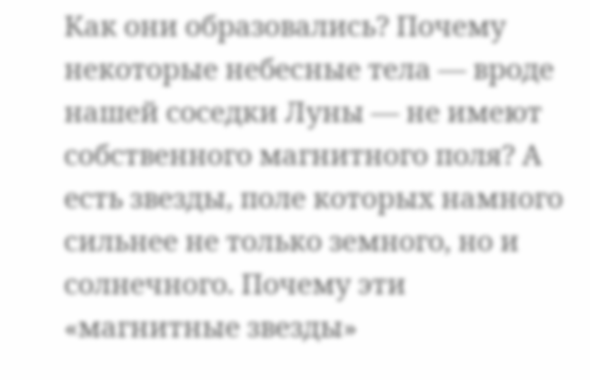Как они образовались? Почему некоторые небесные тела — вроде нашей соседки Луны — не имеют собственного магнитного поля? А есть звезды, поле которых намного сильнее не только земного, но и солнечного. Почему эти «магнитные звезды»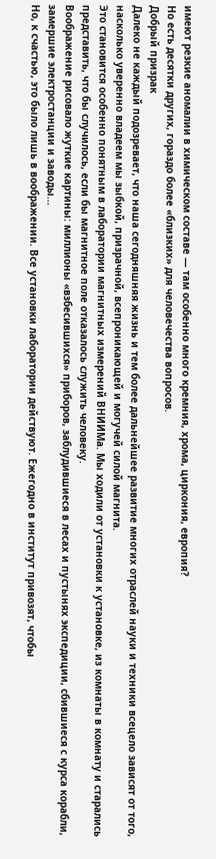имеют резкие аномалии в химическом составе — там особенно много кремния, хрома, циркония, европия?
Но есть десятки других, гораздо более «близких» для человечества вопросов.
Добрый призрак
Далеко не каждый подозревает, что наша сегодняшняя жизнь и тем более дальнейшее развитие многих отраслей науки и техники всецело зависят от того, насколько уверенно владеем мы зыбкой, призрачной, всепроникающей и могучей силой магнита.
Это становится особенно понятным в лаборатории магнитных измерений ВНИИМа. Мы ходили от установки к установке, из комнаты в комнату и старались представить, что бы случилось, если бы магнитное поле отказалось служить человеку.
Воображение рисовало жуткие картины: миллионы «взбесившихся» приборов, заблудившиеся в лесах и пустынях экспедиции, сбившиеся с курса корабли, замершие электростанции и заводы...
Но, к счастью, это было лишь в воображении. Все установки лаборатории действуют. Ежегодно в институт привозят, чтобы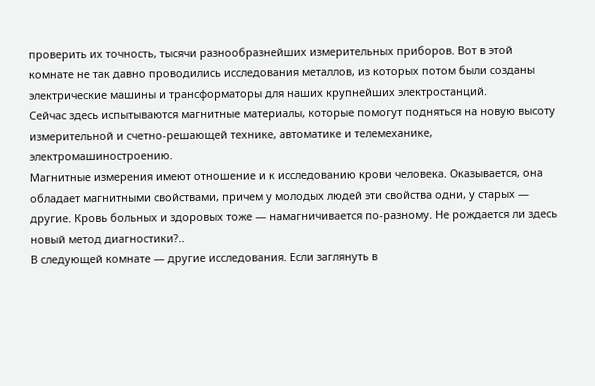проверить их точность, тысячи разнообразнейших измерительных приборов. Вот в этой комнате не так давно проводились исследования металлов, из которых потом были созданы электрические машины и трансформаторы для наших крупнейших электростанций.
Сейчас здесь испытываются магнитные материалы, которые помогут подняться на новую высоту измерительной и счетно-решающей технике, автоматике и телемеханике, электромашиностроению.
Магнитные измерения имеют отношение и к исследованию крови человека. Оказывается, она обладает магнитными свойствами, причем у молодых людей эти свойства одни, у старых — другие. Кровь больных и здоровых тоже — намагничивается по-разному. Не рождается ли здесь новый метод диагностики?..
В следующей комнате — другие исследования. Если заглянуть в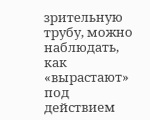зрительную трубу, можно наблюдать, как «вырастают» под действием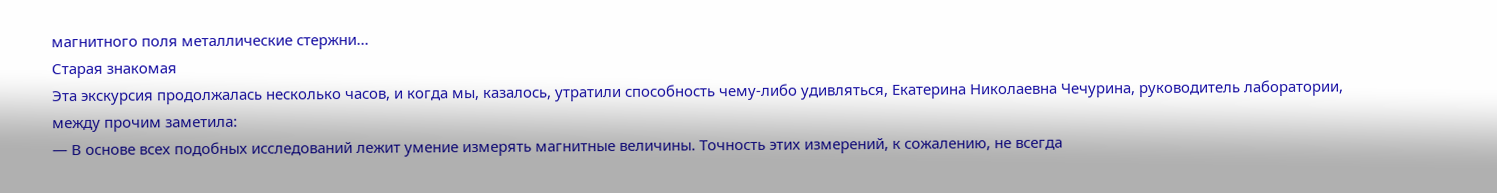магнитного поля металлические стержни...
Старая знакомая
Эта экскурсия продолжалась несколько часов, и когда мы, казалось, утратили способность чему-либо удивляться, Екатерина Николаевна Чечурина, руководитель лаборатории, между прочим заметила:
— В основе всех подобных исследований лежит умение измерять магнитные величины. Точность этих измерений, к сожалению, не всегда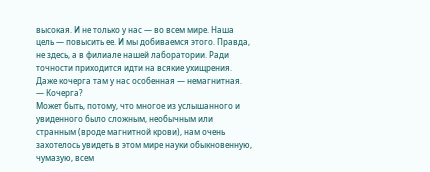высокая. И не только у нас — во всем мире. Наша цель — повысить ее. И мы добиваемся этого. Правда, не здесь, а в филиале нашей лаборатории. Ради точности приходится идти на всякие ухищрения. Даже кочерга там у нас особенная — немагнитная.
— Кочерга?
Может быть, потому, что многое из услышанного и увиденного было сложным, необычным или странным (вроде магнитной крови), нам очень захотелось увидеть в этом мире науки обыкновенную, чумазую, всем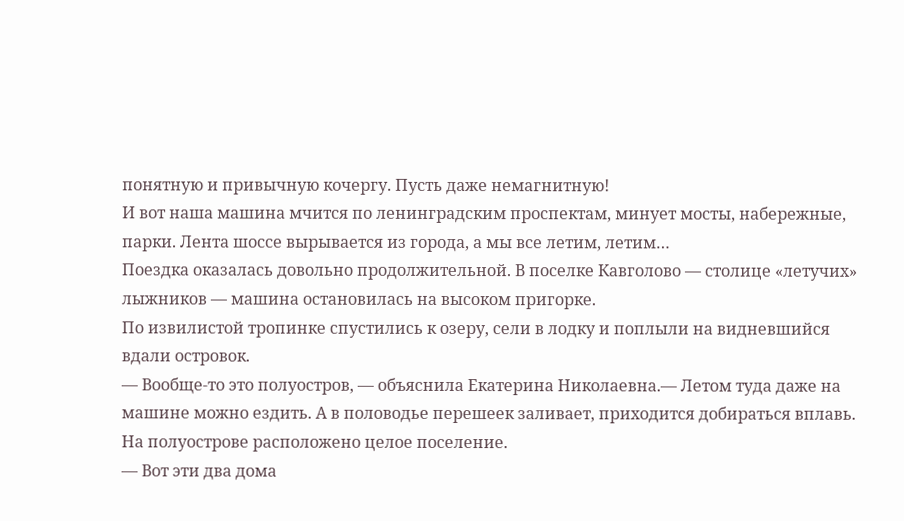понятную и привычную кочергу. Пусть даже немагнитную!
И вот наша машина мчится по ленинградским проспектам, минует мосты, набережные, парки. Лента шоссе вырывается из города, а мы все летим, летим…
Поездка оказалась довольно продолжительной. В поселке Кавголово — столице «летучих» лыжников — машина остановилась на высоком пригорке.
По извилистой тропинке спустились к озеру, сели в лодку и поплыли на видневшийся вдали островок.
— Вообще-то это полуостров, — объяснила Екатерина Николаевна.— Летом туда даже на машине можно ездить. А в половодье перешеек заливает, приходится добираться вплавь.
На полуострове расположено целое поселение.
— Вот эти два дома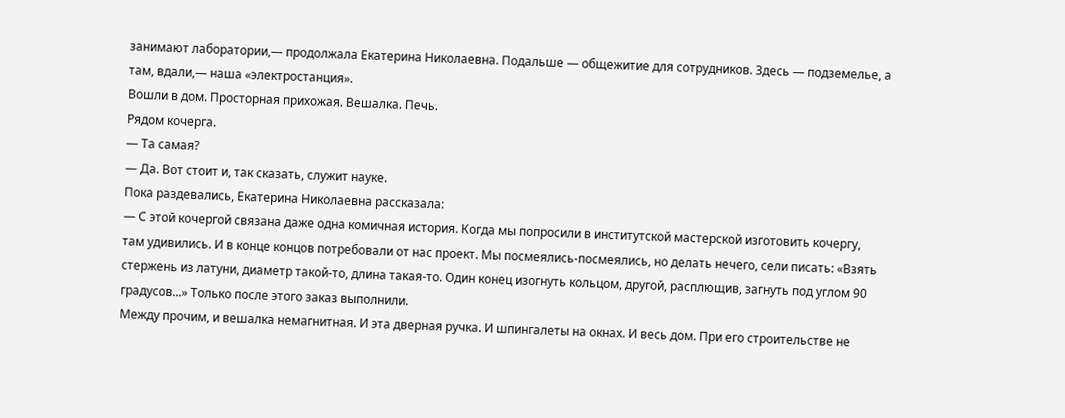занимают лаборатории,— продолжала Екатерина Николаевна. Подальше — общежитие для сотрудников. Здесь — подземелье, а там, вдали,— наша «электростанция».
Вошли в дом. Просторная прихожая. Вешалка. Печь.
Рядом кочерга.
— Та самая?
— Да. Вот стоит и, так сказать, служит науке.
Пока раздевались, Екатерина Николаевна рассказала:
— С этой кочергой связана даже одна комичная история. Когда мы попросили в институтской мастерской изготовить кочергу, там удивились. И в конце концов потребовали от нас проект. Мы посмеялись-посмеялись, но делать нечего, сели писать: «Взять стержень из латуни, диаметр такой-то, длина такая-то. Один конец изогнуть кольцом, другой, расплющив, загнуть под углом 90 градусов...» Только после этого заказ выполнили.
Между прочим, и вешалка немагнитная. И эта дверная ручка. И шпингалеты на окнах. И весь дом. При его строительстве не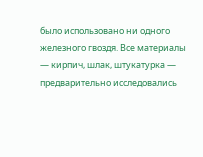было использовано ни одного железного гвоздя. Все материалы — кирпич, шлак, штукатурка — предварительно исследовались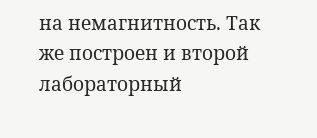на немагнитность. Так же построен и второй лабораторный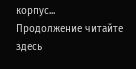корпус...
Продолжение читайте здесь